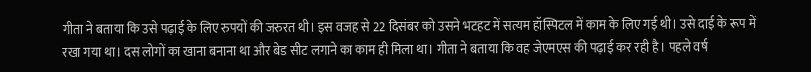गीता ने बताया कि उसे पढ़ाई के लिए रुपयों की जरुरत थी। इस वजह से 22 दिसंबर को उसने भटहट में सत्यम हॉस्पिटल में काम के लिए गई थी। उसे दाई के रूप में रखा गया था। दस लोगों का खाना बनाना था और बेड सीट लगाने का काम ही मिला था। गीता ने बताया कि वह जेएमएस की पढ़ाई कर रही है। पहले वर्ष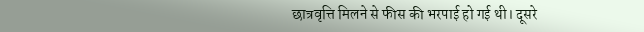छात्रवृत्ति मिलने से फीस की भरपाई हो गई थी। दूसरे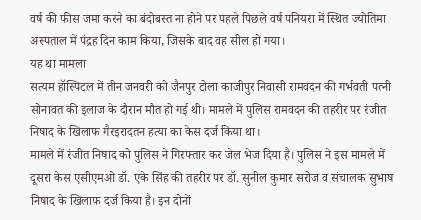वर्ष की फीस जमा करने का बंदोबस्त ना होने पर पहले पिछले वर्ष पनियरा में स्थित ज्योतिमा अस्पताल में पंद्रह दिन काम किया, जिसके बाद वह सील हो गया।
यह था मामला
सत्यम हॉस्पिटल में तीन जनवरी को जैनपुर टोला काजीपुर निवासी रामवदन की गर्भवती पत्नी सोनावत की इलाज के दौरान मौत हो गई थी। मामले में पुलिस रामवदन की तहरीर पर रंजीत निषाद के खिलाफ गैरइरादतन हत्या का केस दर्ज किया था।
मामले में रंजीत निषाद को पुलिस ने गिरफ्तार कर जेल भेज दिया है। पुलिस ने इस मामले में दूसरा केस एसीएमओ डॉ. एके सिंह की तहरीर पर डॉ. सुनील कुमार सरोज व संचालक सुभाष निषाद के खिलाफ दर्ज किया है। इन दोनों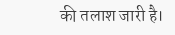की तलाश जारी है।